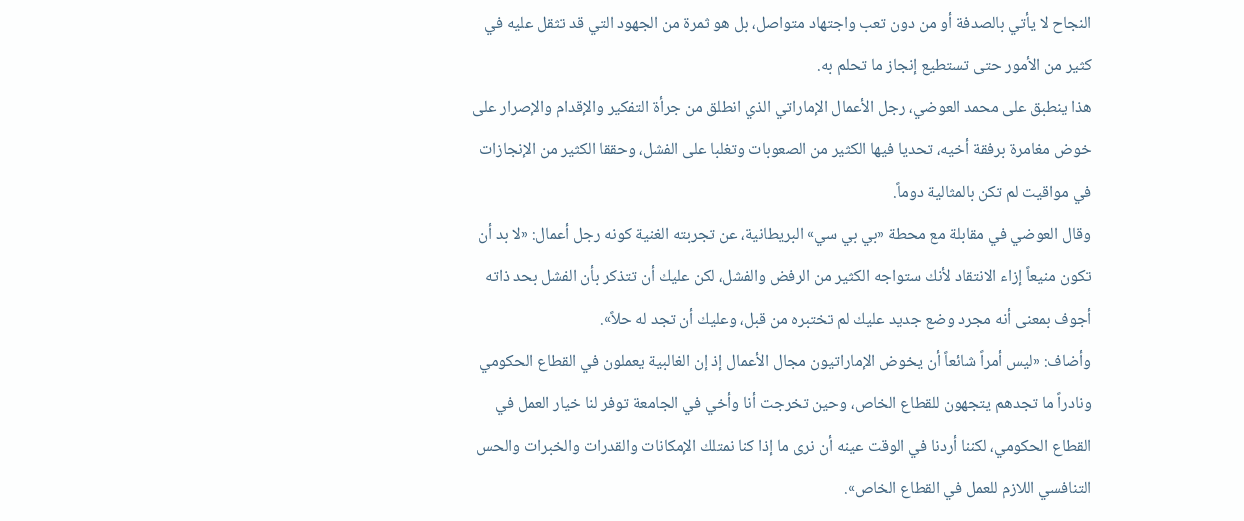النجاح لا يأتي بالصدفة أو من دون تعب واجتهاد متواصل، بل هو ثمرة من الجهود التي قد تثقل عليه في كثير من الأمور حتى تستطيع إنجاز ما تحلم به.
هذا ينطبق على محمد العوضي، رجل الأعمال الإماراتي الذي انطلق من جرأة التفكير والإقدام والإصرار على خوض مغامرة برفقة أخيه، تحديا فيها الكثير من الصعوبات وتغلبا على الفشل، وحققا الكثير من الإنجازات في مواقيت لم تكن بالمثالية دوماً.
وقال العوضي في مقابلة مع محطة «بي بي سي» البريطانية، عن تجربته الغنية كونه رجل أعمال: «لا بد أن تكون منيعاً إزاء الانتقاد لأنك ستواجه الكثير من الرفض والفشل، لكن عليك أن تتذكر بأن الفشل بحد ذاته أجوف بمعنى أنه مجرد وضع جديد عليك لم تختبره من قبل، وعليك أن تجد له حلاً».
وأضاف: «ليس أمراً شائعاً أن يخوض الإماراتيون مجال الأعمال إذ إن الغالبية يعملون في القطاع الحكومي ونادراً ما تجدهم يتجهون للقطاع الخاص، وحين تخرجت أنا وأخي في الجامعة توفر لنا خيار العمل في القطاع الحكومي، لكننا أردنا في الوقت عينه أن نرى ما إذا كنا نمتلك الإمكانات والقدرات والخبرات والحس التنافسي اللازم للعمل في القطاع الخاص».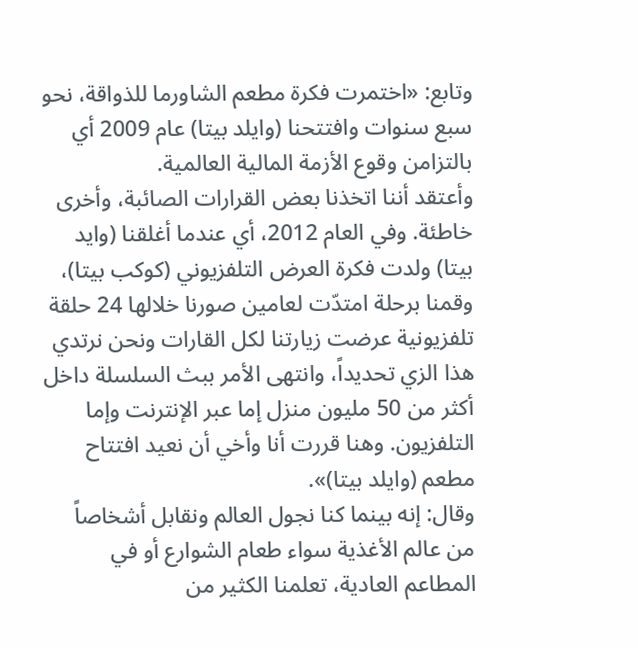وتابع: «اختمرت فكرة مطعم الشاورما للذواقة، نحو سبع سنوات وافتتحنا (وايلد بيتا) عام 2009 أي بالتزامن وقوع الأزمة المالية العالمية.
وأعتقد أننا اتخذنا بعض القرارات الصائبة، وأخرى خاطئة. وفي العام 2012، أي عندما أغلقنا (وايد بيتا) ولدت فكرة العرض التلفزيوني (كوكب بيتا)، وقمنا برحلة امتدّت لعامين صورنا خلالها 24 حلقة تلفزيونية عرضت زيارتنا لكل القارات ونحن نرتدي هذا الزي تحديداً، وانتهى الأمر ببث السلسلة داخل أكثر من 50 مليون منزل إما عبر الإنترنت وإما التلفزيون. وهنا قررت أنا وأخي أن نعيد افتتاح مطعم (وايلد بيتا)».
وقال: إنه بينما كنا نجول العالم ونقابل أشخاصاً من عالم الأغذية سواء طعام الشوارع أو في المطاعم العادية، تعلمنا الكثير من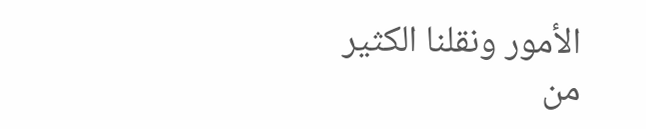الأمور ونقلنا الكثير من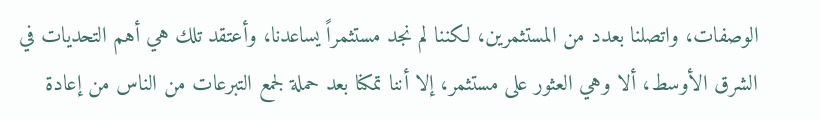الوصفات، واتصلنا بعدد من المستثمرين، لكننا لم نجد مستثمراً يساعدنا، وأعتقد تلك هي أهم التحديات في الشرق الأوسط، ألا وهي العثور على مستثمر، إلا أننا تمكنا بعد حملة لجمع التبرعات من الناس من إعادة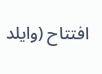افتتاح (وايلد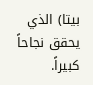بيتا) الذي يحقق نجاحاً كبيراً.